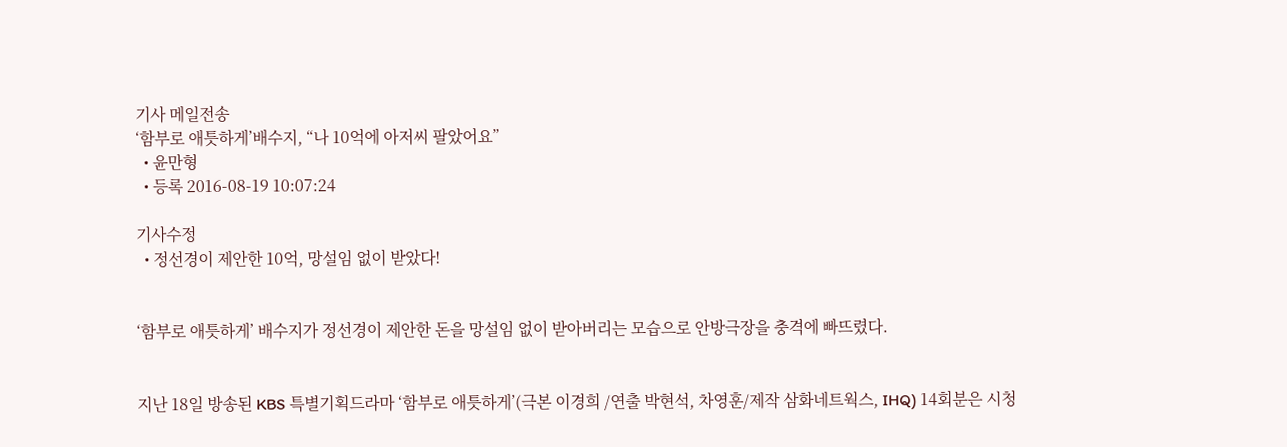기사 메일전송
‘함부로 애틋하게’배수지, “나 10억에 아저씨 팔았어요”
  • 윤만형
  • 등록 2016-08-19 10:07:24

기사수정
  • 정선경이 제안한 10억, 망설임 없이 받았다!


‘함부로 애틋하게’ 배수지가 정선경이 제안한 돈을 망설임 없이 받아버리는 모습으로 안방극장을 충격에 빠뜨렸다.


지난 18일 방송된 KBS 특별기획드라마 ‘함부로 애틋하게’(극본 이경희 /연출 박현석, 차영훈/제작 삼화네트웍스, IHQ) 14회분은 시청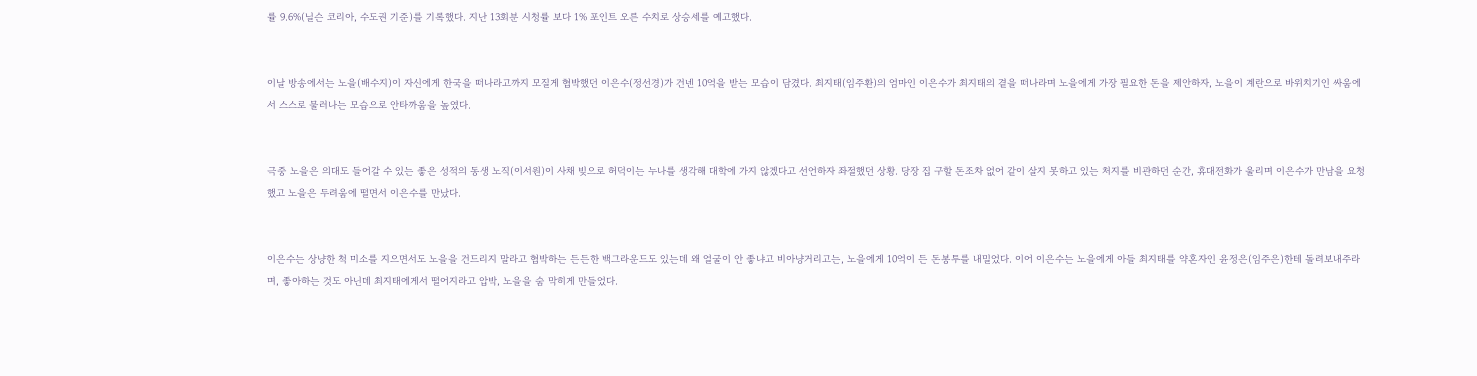률 9.6%(닐슨 코리아, 수도권 기준)를 기록했다. 지난 13회분 시청률 보다 1% 포인트 오른 수치로 상승세를 예고했다.


이날 방송에서는 노을(배수지)이 자신에게 한국을 떠나라고까지 모질게 협박했던 이은수(정선경)가 건넨 10억을 받는 모습이 담겼다. 최지태(임주환)의 엄마인 이은수가 최지태의 곁을 떠나라며 노을에게 가장 필요한 돈을 제안하자, 노을이 계란으로 바위치기인 싸움에서 스스로 물러나는 모습으로 안타까움을 높였다.


극중 노을은 의대도 들어갈 수 있는 좋은 성적의 동생 노직(이서원)이 사채 빚으로 허덕이는 누나를 생각해 대학에 가지 않겠다고 선언하자 좌절했던 상황. 당장 집 구할 돈조차 없어 같이 살지 못하고 있는 처지를 비관하던 순간, 휴대전화가 울리며 이은수가 만남을 요청했고 노을은 두려움에 떨면서 이은수를 만났다.


이은수는 상냥한 척 미소를 지으면서도 노을을 건드리지 말라고 협박하는 든든한 백그라운드도 있는데 왜 얼굴이 안 좋냐고 비아냥거리고는, 노을에게 10억이 든 돈봉투를 내밀었다. 이어 이은수는 노을에게 아들 최지태를 약혼자인 윤정은(임주은)한테 돌려보내주라며, 좋아하는 것도 아닌데 최지태에게서 떨어지라고 압박, 노을을 숨 막히게 만들었다.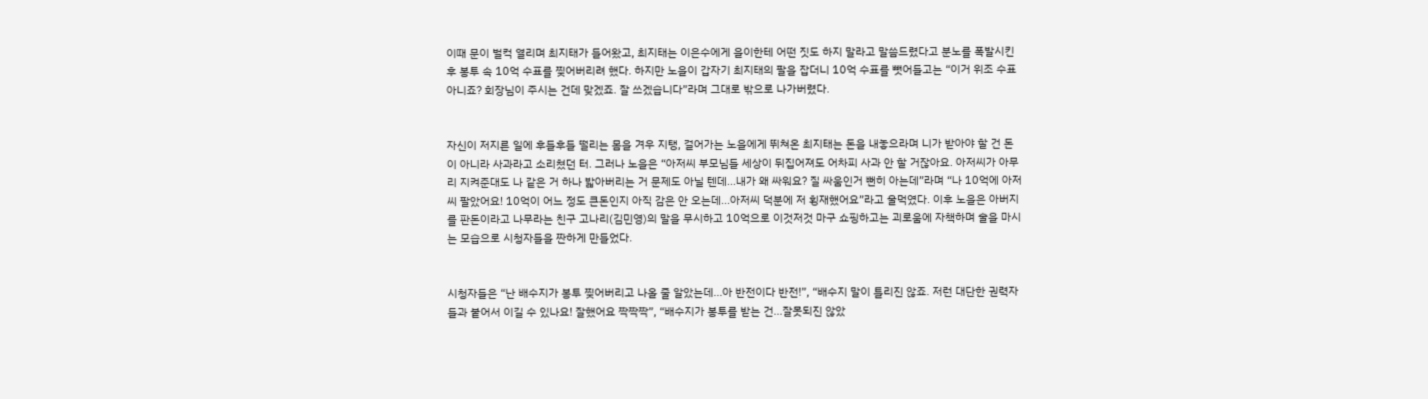이때 문이 벌컥 열리며 최지태가 들어왔고, 최지태는 이은수에게 을이한테 어떤 짓도 하지 말라고 말씀드렸다고 분노를 폭발시킨 후 봉투 속 10억 수표를 찢어버리려 했다. 하지만 노을이 갑자기 최지태의 팔을 잡더니 10억 수표를 뺏어들고는 “이거 위조 수표 아니죠? 회장님이 주시는 건데 맞겠죠. 잘 쓰겠습니다”라며 그대로 밖으로 나가버렸다.


자신이 저지른 일에 후들후들 떨리는 몸을 겨우 지탱, 걸어가는 노을에게 뛰쳐온 최지태는 돈을 내놓으라며 니가 받아야 할 건 돈이 아니라 사과라고 소리쳤던 터. 그러나 노을은 “아저씨 부모님들 세상이 뒤집어져도 어차피 사과 안 할 거잖아요. 아저씨가 아무리 지켜준대도 나 같은 거 하나 밟아버리는 거 문제도 아닐 텐데...내가 왜 싸워요? 질 싸움인거 뻔히 아는데”라며 “나 10억에 아저씨 팔았어요! 10억이 어느 정도 큰돈인지 아직 감은 안 오는데...아저씨 덕분에 저 횡재했어요”라고 울먹였다. 이후 노을은 아버지를 판돈이라고 나무라는 친구 고나리(김민영)의 말을 무시하고 10억으로 이것저것 마구 쇼핑하고는 괴로움에 자책하며 술을 마시는 모습으로 시청자들을 짠하게 만들었다.


시청자들은 “난 배수지가 봉투 찢어버리고 나올 줄 알았는데...아 반전이다 반전!”, “배수지 말이 틀리진 않죠. 저런 대단한 권력자들과 붙어서 이길 수 있나요! 잘했어요 짝짝짝”, “배수지가 봉투를 받는 건...잘못되진 않았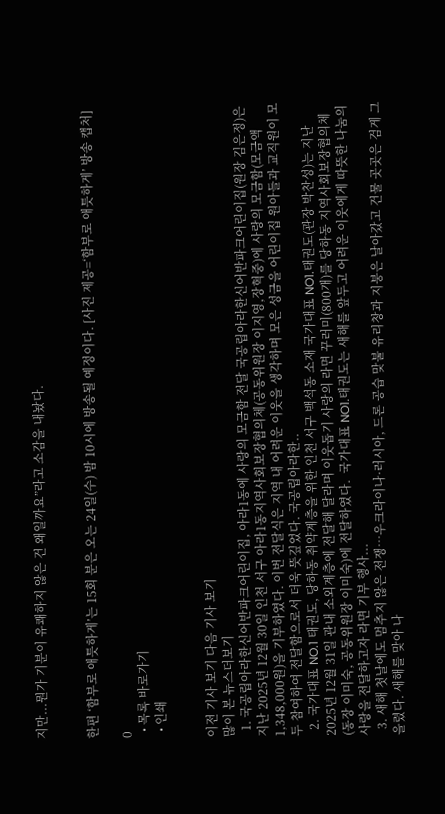지만...뭔가 기분이 유쾌하지 않은 건 왜일까요”라고 소감을 내놨다.


한편 ‘함부로 애틋하게’는 15회 분은 오는 24일(수) 밤 10시에 방송될 예정이다. [사진 제공=‘함부로 애틋하게’ 방송 캡처]

0
  • 목록 바로가기
  • 인쇄


이전 기사 보기 다음 기사 보기
많이 본 뉴스더보기
  1. 국공립아라한신어반파크어린이집, 아라1동에 사랑의 모금함 전달 국공립아라한신어반파크어린이집(원장 김은정)은 지난 2025년 12월 30일 인천 서구 아라1동지역사회보장협의체(공동위원장 이지영,장혁중)에 사랑의 모금함(모금액 1,348,000원)을 기부하였다. 이번 전달식은 지역 내 어려운 이웃을 생각하며 모은 성금을 어린이집 원아들과 교직원이 모두 참여하여 전달함으로서 더욱 뜻깊었다. 국공립아라한..
  2. 국가대표 NO.1 태권도, 당하동 취약계층을 위한 인천 서구 백석동 소재 국가대표 NO1.태권도(관장 박찬성)는 지난 2025년 12월 31일 관내 소외계층에 전달해 달라며 이웃돕기 사랑의 라면 꾸러미(800개)를 당하동 지역사회보장협의체(동장 이미숙, 공동위원장 이미숙)에 전달하였다.  국가대표 NO1.태권도는 새해를 앞두고 어려운 이웃에게 따뜻한 나눔의 사랑을 전달하고자 라면 기부 행사...
  3. 새해 첫날에도 멈추지 않은 전쟁…우크라이나·러시아, 드론 공습 맞불 유리창과 지붕은 날아갔고 건물 곳곳은 검게 그을렸다. 새해를 맞아 나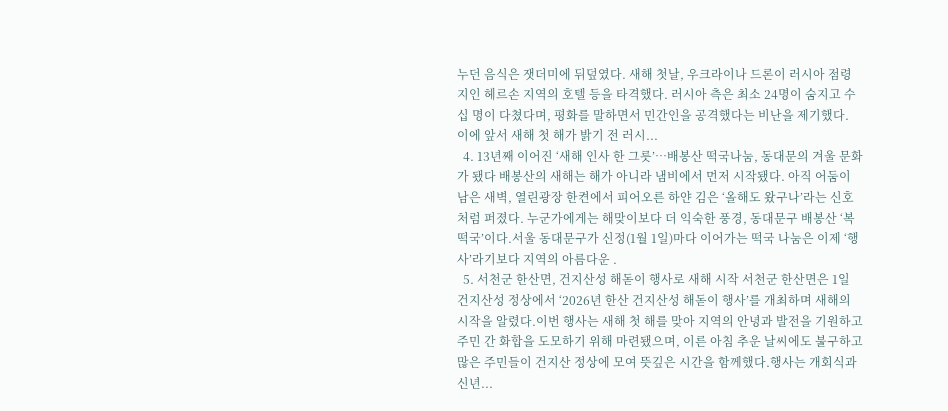누던 음식은 잿더미에 뒤덮였다. 새해 첫날, 우크라이나 드론이 러시아 점령지인 헤르손 지역의 호텔 등을 타격했다. 러시아 측은 최소 24명이 숨지고 수십 명이 다쳤다며, 평화를 말하면서 민간인을 공격했다는 비난을 제기했다. 이에 앞서 새해 첫 해가 밝기 전 러시...
  4. 13년째 이어진 ‘새해 인사 한 그릇’…배봉산 떡국나눔, 동대문의 겨울 문화가 됐다 배봉산의 새해는 해가 아니라 냄비에서 먼저 시작됐다. 아직 어둠이 남은 새벽, 열린광장 한켠에서 피어오른 하얀 김은 ‘올해도 왔구나’라는 신호처럼 퍼졌다. 누군가에게는 해맞이보다 더 익숙한 풍경, 동대문구 배봉산 ‘복떡국’이다.서울 동대문구가 신정(1월 1일)마다 이어가는 떡국 나눔은 이제 ‘행사’라기보다 지역의 아름다운 .
  5. 서천군 한산면, 건지산성 해돋이 행사로 새해 시작 서천군 한산면은 1일 건지산성 정상에서 ‘2026년 한산 건지산성 해돋이 행사’를 개최하며 새해의 시작을 알렸다.이번 행사는 새해 첫 해를 맞아 지역의 안녕과 발전을 기원하고 주민 간 화합을 도모하기 위해 마련됐으며, 이른 아침 추운 날씨에도 불구하고 많은 주민들이 건지산 정상에 모여 뜻깊은 시간을 함께했다.행사는 개회식과 신년...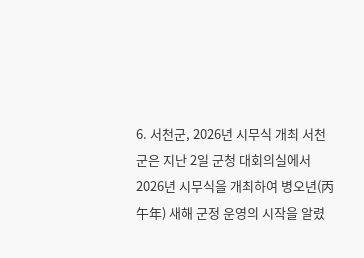6. 서천군, 2026년 시무식 개최 서천군은 지난 2일 군청 대회의실에서 2026년 시무식을 개최하여 병오년(丙午年) 새해 군정 운영의 시작을 알렸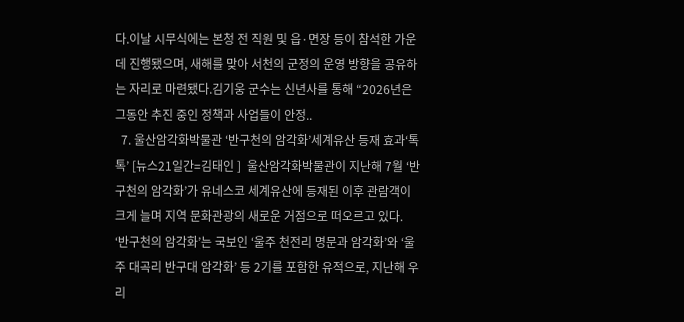다.이날 시무식에는 본청 전 직원 및 읍·면장 등이 참석한 가운데 진행됐으며, 새해를 맞아 서천의 군정의 운영 방향을 공유하는 자리로 마련됐다.김기웅 군수는 신년사를 통해 “2026년은 그동안 추진 중인 정책과 사업들이 안정..
  7. 울산암각화박물관 ‘반구천의 암각화’세계유산 등재 효과‘톡톡’ [뉴스21일간=김태인 ]  울산암각화박물관이 지난해 7월 ‘반구천의 암각화’가 유네스코 세계유산에 등재된 이후 관람객이 크게 늘며 지역 문화관광의 새로운 거점으로 떠오르고 있다.  ‘반구천의 암각화’는 국보인 ‘울주 천전리 명문과 암각화’와 ‘울주 대곡리 반구대 암각화’ 등 2기를 포함한 유적으로, 지난해 우리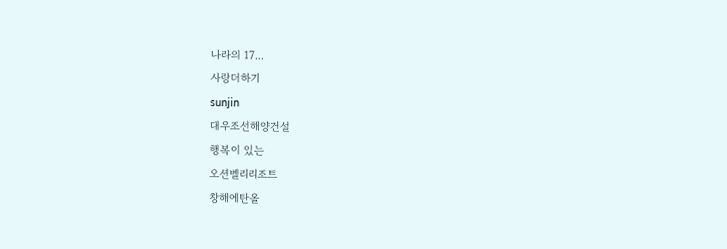나라의 17...
사랑더하기
sunjin
대우조선해양건설
행복이 있는
오션벨리리조트
창해에탄올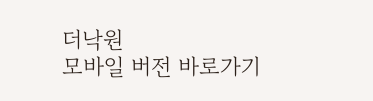더낙원
모바일 버전 바로가기